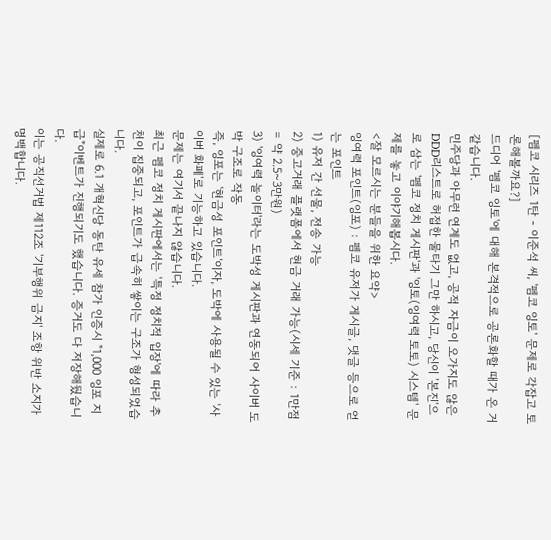[펨코 시리즈 1탄 - 이준석 씨, '펨코 잉토' 문제로 각잡고 토론해볼까요?]
드디어 '펨코 잉토'에 대해 본격적으로 공론화할 때가 온 거 같습니다.
민주당과 아무런 연계도 없고, 공적 자금이 오가지도 않은 DDD리스트로 허접한 물타기 그만 하시고, 당신이 '본진'으로 삼는 '펨코 정치 게시판'과 '잉토(잉여력 토토) 시스템' 문제를 놓고 이야기해봅시다.
<잘 모르시는 분들을 위한 요약>
잉여력 포인트(잉포) : 펨코 유저가 게시글, 댓글 등으로 얻는 포인트
1) 유저 간 선물, 전송 가능
2) 중고거래 플랫폼에서 현금 거래 가능(시세 기준 : 1만점 = 약 2.5~3만원)
3) '잉여력 놀이터'라는 도박성 게시판과 연동되어 사이버 도박 구조로 작동
즉, 잉포는 '현금성 포인트'이자, 도박에 사용될 수 있는 '사이버 화폐'로 기능하고 있습니다.
문제는 여기서 끝나지 않습니다.
최근 펨코 정치 게시판에서는 '특정 정치적 입장'에 따라 추천이 집중되고, 포인트가 급속히 쌓이는 구조가 형성되었습니다.
실제로 6.1 개혁신당 동탄 유세 참가 인증시 "1,000 잉포 지급"이벤트가 진행되기도 했습니다. 증거도 다 저장해뒀습니다.
이는 공직선거법 제112조 '기부행위 금지' 조항 위반 소지가 명백합니다.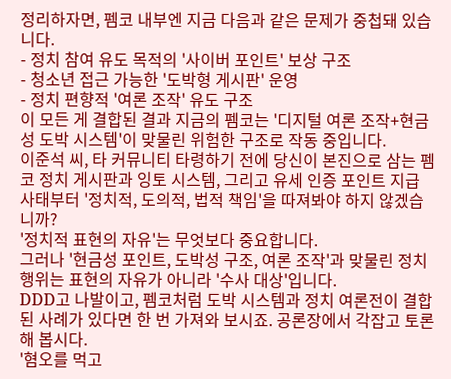정리하자면, 펨코 내부엔 지금 다음과 같은 문제가 중첩돼 있습니다.
- 정치 참여 유도 목적의 '사이버 포인트' 보상 구조
- 청소년 접근 가능한 '도박형 게시판' 운영
- 정치 편향적 '여론 조작' 유도 구조
이 모든 게 결합된 결과 지금의 펨코는 '디지털 여론 조작+현금성 도박 시스템'이 맞물린 위험한 구조로 작동 중입니다.
이준석 씨, 타 커뮤니티 타령하기 전에 당신이 본진으로 삼는 펨코 정치 게시판과 잉토 시스템, 그리고 유세 인증 포인트 지급 사태부터 '정치적, 도의적, 법적 책임'을 따져봐야 하지 않겠습니까?
'정치적 표현의 자유'는 무엇보다 중요합니다.
그러나 '현금성 포인트, 도박성 구조, 여론 조작'과 맞물린 정치 행위는 표현의 자유가 아니라 '수사 대상'입니다.
DDD고 나발이고, 펨코처럼 도박 시스템과 정치 여론전이 결합된 사례가 있다면 한 번 가져와 보시죠. 공론장에서 각잡고 토론해 봅시다.
'혐오를 먹고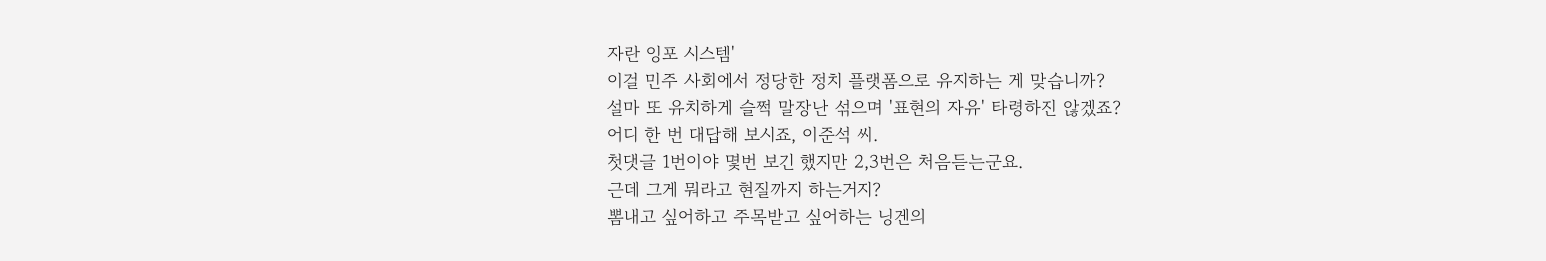자란 잉포 시스템'
이걸 민주 사회에서 정당한 정치 플랫폼으로 유지하는 게 맞습니까?
설마 또 유치하게 슬쩍 말장난 섞으며 '표현의 자유' 타령하진 않겠죠?
어디 한 번 대답해 보시죠, 이준석 씨.
첫댓글 1번이야 몇번 보긴 했지만 2,3번은 처음듣는군요.
근데 그게 뭐라고 현질까지 하는거지?
뽐내고 싶어하고 주목받고 싶어하는 닝겐의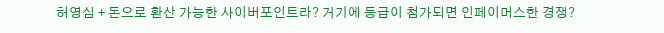허영심 + 돈으로 환산 가능한 사이버포인트라? 거기에 등급이 첨가되면 인페이머스한 경쟁?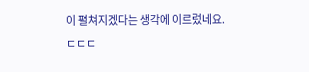이 펼쳐지겠다는 생각에 이르렀네요.
ㄷㄷㄷ